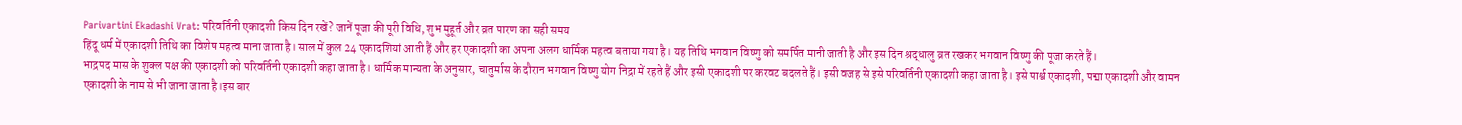Parivartini Ekadashi Vrat: परिवर्तिनी एकादशी किस दिन रखें? जानें पूजा की पूरी विधि, शुभ मुहूर्त और व्रत पारण का सही समय
हिंदू धर्म में एकादशी तिथि का विशेष महत्व माना जाता है। साल में कुल 24 एकादशियां आती हैं और हर एकादशी का अपना अलग धार्मिक महत्व बताया गया है। यह तिथि भगवान विष्णु को समर्पित मानी जाती है और इस दिन श्रद्धालु व्रत रखकर भगवान विष्णु की पूजा करते हैं।
भाद्रपद मास के शुक्ल पक्ष की एकादशी को परिवर्तिनी एकादशी कहा जाता है। धार्मिक मान्यता के अनुसार, चातुर्मास के दौरान भगवान विष्णु योग निद्रा में रहते हैं और इसी एकादशी पर करवट बदलते हैं। इसी वजह से इसे परिवर्तिनी एकादशी कहा जाता है। इसे पार्श्व एकादशी, पद्मा एकादशी और वामन एकादशी के नाम से भी जाना जाता है।इस बार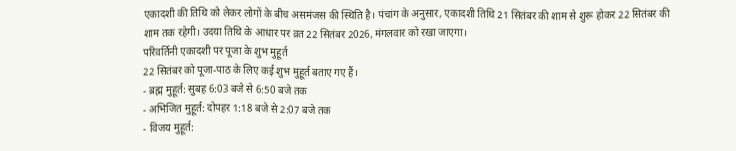एकादशी की तिथि को लेकर लोगों के बीच असमंजस की स्थिति है। पंचांग के अनुसार, एकादशी तिथि 21 सितंबर की शाम से शुरू होकर 22 सितंबर की शाम तक रहेगी। उदया तिथि के आधार पर व्रत 22 सितंबर 2026, मंगलवार को रखा जाएगा।
परिवर्तिनी एकादशी पर पूजा के शुभ मुहूर्त
22 सितंबर को पूजा-पाठ के लिए कई शुभ मुहूर्त बताए गए हैं।
- ब्रह्म मुहूर्त: सुबह 6:03 बजे से 6:50 बजे तक
- अभिजित मुहूर्त: दोपहर 1:18 बजे से 2:07 बजे तक
- विजय मुहूर्त: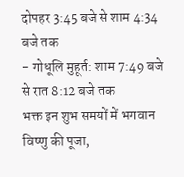दोपहर 3:45 बजे से शाम 4:34 बजे तक
- गोधूलि मुहूर्त: शाम 7:49 बजे से रात 8:12 बजे तक
भक्त इन शुभ समयों में भगवान विष्णु की पूजा,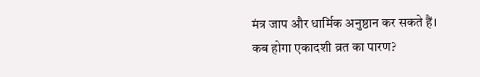मंत्र जाप और धार्मिक अनुष्ठान कर सकते हैं।
कब होगा एकादशी व्रत का पारण?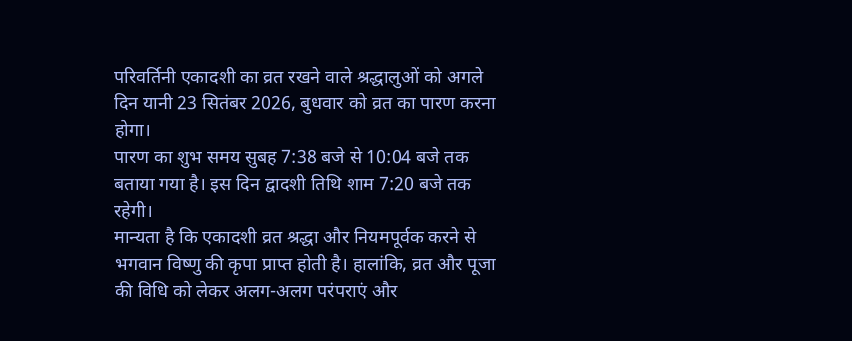परिवर्तिनी एकादशी का व्रत रखने वाले श्रद्धालुओं को अगले दिन यानी 23 सितंबर 2026, बुधवार को व्रत का पारण करना होगा।
पारण का शुभ समय सुबह 7:38 बजे से 10:04 बजे तक बताया गया है। इस दिन द्वादशी तिथि शाम 7:20 बजे तक रहेगी।
मान्यता है कि एकादशी व्रत श्रद्धा और नियमपूर्वक करने से भगवान विष्णु की कृपा प्राप्त होती है। हालांकि, व्रत और पूजा की विधि को लेकर अलग-अलग परंपराएं और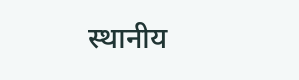स्थानीय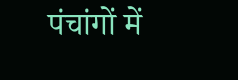पंचांगों में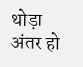थोड़ा अंतर हो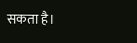सकता है।